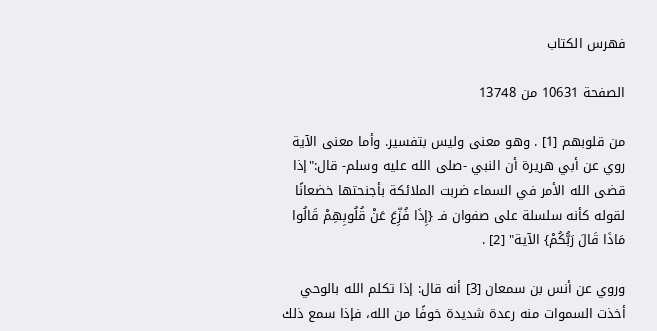فهرس الكتاب

الصفحة 10631 من 13748

من قلوبهم [1] . وهو معنى وليس بتفسير. وأما معنى الآية روي عن أبي هريرة أن النبي -صلى الله عليه وسلم- قال:"إذا قضى الله الأمر في السماء ضربت الملائكة بأجنحتها خضعانًا لقوله كأنه سلسلة على صفوان فـ {إِذَا فُزِّعَ عَنْ قُلُوبِهِمْ قَالُوا مَاذَا قَالَ رَبُّكُمْ} الآية" [2] .

وروي عن أنس بن سمعان [3] أنه قال: إذا تكلم الله بالوحي أخذت السموات منه رعدة شديدة خوفًا من الله، فإذا سمع ذلك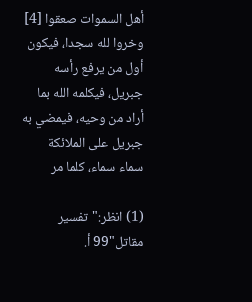أهل السموات صعقوا [4] وخروا لله سجدا، فيكون أول من يرفع رأسه جبريل، فيكلمه الله بما أراد من وحيه، فيمضي به جبريل على الملائكة سماء سماء، كلما مر

(1) انظر:"تفسير مقاتل"99 أ.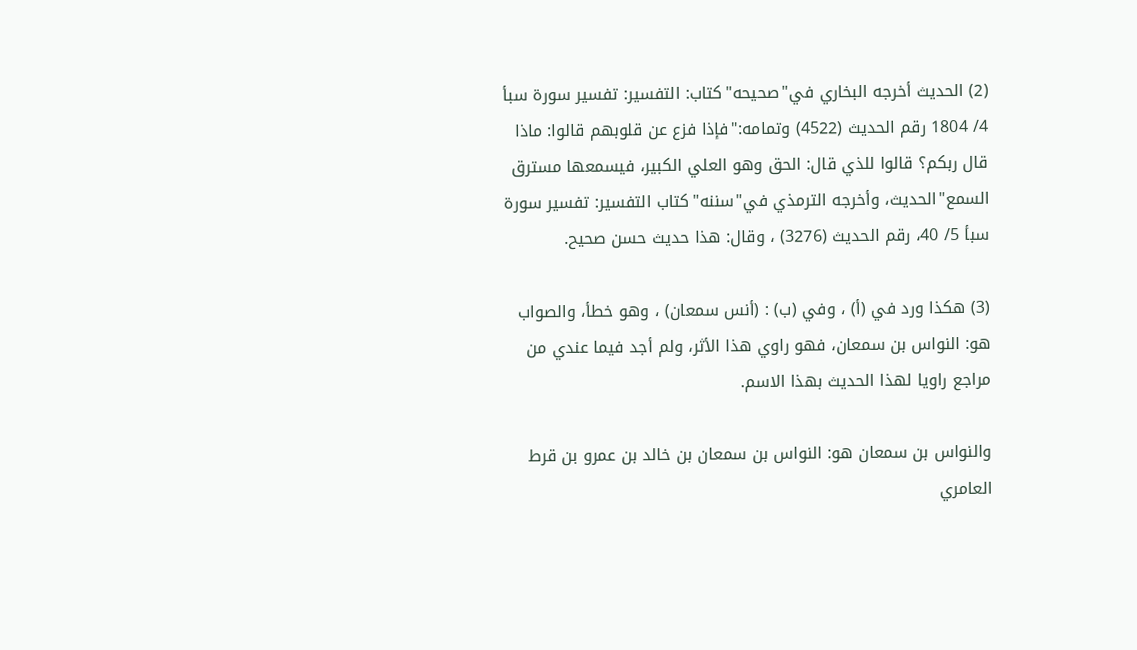(2) الحديث أخرجه البخاري في"صحيحه"كتاب: التفسير: تفسير سورة سبأ 4/ 1804 رقم الحديث (4522) وتمامه:"فإذا فزع عن قلوبهم قالوا: ماذا قال ربكم؟ قالوا للذي قال: الحق وهو العلي الكبير، فيسمعها مسترق السمع"الحديث، وأخرجه الترمذي في"سننه"كتاب التفسير: تفسير سورة سبأ 5/ 40، رقم الحديث (3276) ، وقال: هذا حديث حسن صحيح.

(3) هكذا ورد في (أ) ، وفي (ب) : (أنس سمعان) ، وهو خطأ، والصواب هو: النواس بن سمعان، فهو راوي هذا الأثر، ولم أجد فيما عندي من مراجع راويا لهذا الحديث بهذا الاسم.

والنواس بن سمعان هو: النواس بن سمعان بن خالد بن عمرو بن قرط العامري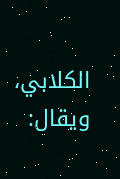الكلابي، ويقال: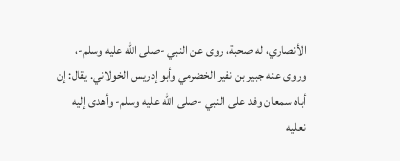الأنصاري، له صحبة، روى عن النبي -صلى الله عليه وسلم-، وروى عنه جبير بن نفير الخضرمي وأبو إدريس الخولاني. يقال: إن أباه سمعان وفد على النبي -صلى الله عليه وسلم- وأهدى إليه نعليه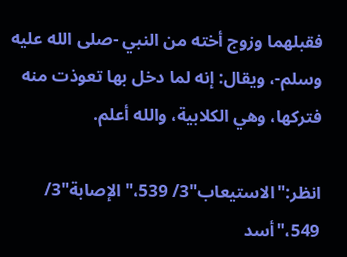فقبلهما وزوج أخته من النبي -صلى الله عليه وسلم-، ويقال: إنه لما دخل بها تعوذت منه فتركها، وهي الكلابية، والله أعلم.

انظر:"الاستيعاب"3/ 539،"الإصابة"3/ 549،"أسد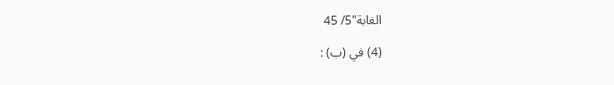الغابة"5/ 45

(4) في (ب) :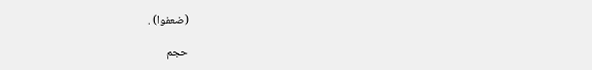(ضعفوا) .

حجم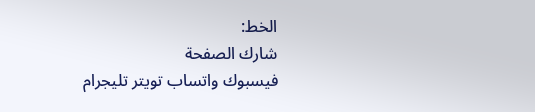الخط:
شارك الصفحة
فيسبوك واتساب تويتر تليجرام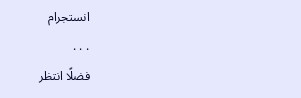انستجرام
. . .
فضلًا انتظر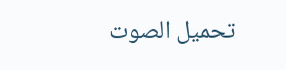تحميل الصوت